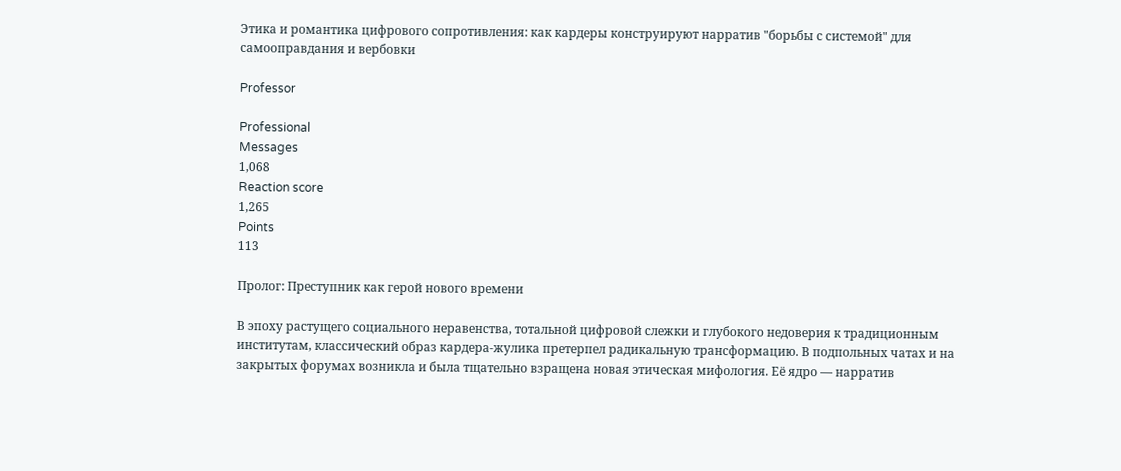Этика и романтика цифрового сопротивления: как кардеры конструируют нарратив "борьбы с системой" для самооправдания и вербовки

Professor

Professional
Messages
1,068
Reaction score
1,265
Points
113

Пролог: Преступник как герой нового времени

В эпоху растущего социального неравенства, тотальной цифровой слежки и глубокого недоверия к традиционным институтам, классический образ кардера-жулика претерпел радикальную трансформацию. В подпольных чатах и на закрытых форумах возникла и была тщательно взращена новая этическая мифология. Её ядро — нарратив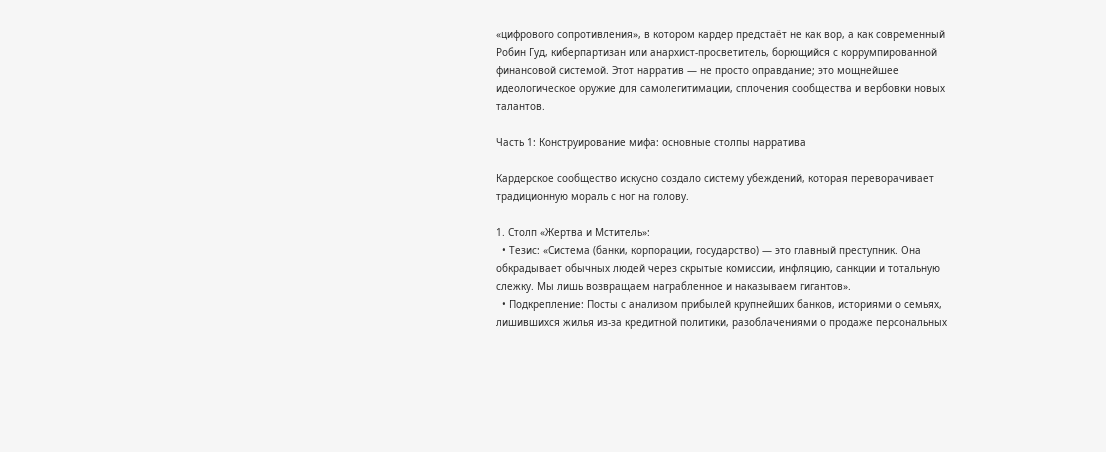«цифрового сопротивления», в котором кардер предстаёт не как вор, а как современный Робин Гуд, киберпартизан или анархист-просветитель, борющийся с коррумпированной финансовой системой. Этот нарратив — не просто оправдание; это мощнейшее идеологическое оружие для самолегитимации, сплочения сообщества и вербовки новых талантов.

Часть 1: Конструирование мифа: основные столпы нарратива

Кардерское сообщество искусно создало систему убеждений, которая переворачивает традиционную мораль с ног на голову.

1. Столп «Жертва и Мститель»:
  • Тезис: «Система (банки, корпорации, государство) — это главный преступник. Она обкрадывает обычных людей через скрытые комиссии, инфляцию, санкции и тотальную слежку. Мы лишь возвращаем награбленное и наказываем гигантов».
  • Подкрепление: Посты с анализом прибылей крупнейших банков, историями о семьях, лишившихся жилья из-за кредитной политики, разоблачениями о продаже персональных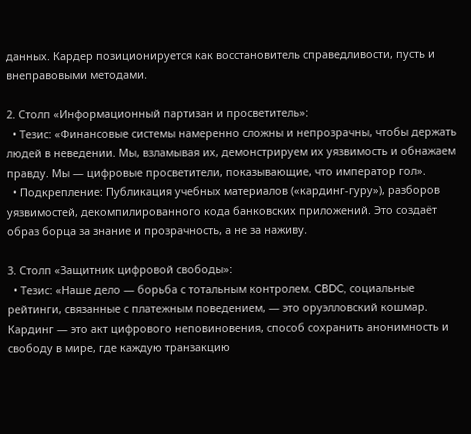данных. Кардер позиционируется как восстановитель справедливости, пусть и внеправовыми методами.

2. Столп «Информационный партизан и просветитель»:
  • Тезис: «Финансовые системы намеренно сложны и непрозрачны, чтобы держать людей в неведении. Мы, взламывая их, демонстрируем их уязвимость и обнажаем правду. Мы — цифровые просветители, показывающие, что император гол».
  • Подкрепление: Публикация учебных материалов («кардинг-гуру»), разборов уязвимостей, декомпилированного кода банковских приложений. Это создаёт образ борца за знание и прозрачность, а не за наживу.

3. Столп «Защитник цифровой свободы»:
  • Тезис: «Наше дело — борьба с тотальным контролем. CBDC, социальные рейтинги, связанные с платежным поведением, — это оруэлловский кошмар. Кардинг — это акт цифрового неповиновения, способ сохранить анонимность и свободу в мире, где каждую транзакцию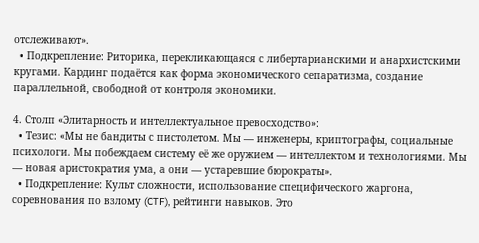отслеживают».
  • Подкрепление: Риторика, перекликающаяся с либертарианскими и анархистскими кругами. Кардинг подаётся как форма экономического сепаратизма, создание параллельной, свободной от контроля экономики.

4. Столп «Элитарность и интеллектуальное превосходство»:
  • Тезис: «Мы не бандиты с пистолетом. Мы — инженеры, криптографы, социальные психологи. Мы побеждаем систему её же оружием — интеллектом и технологиями. Мы — новая аристократия ума, а они — устаревшие бюрократы».
  • Подкрепление: Культ сложности, использование специфического жаргона, соревнования по взлому (CTF), рейтинги навыков. Это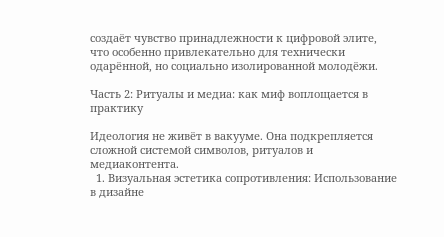создаёт чувство принадлежности к цифровой элите, что особенно привлекательно для технически одарённой, но социально изолированной молодёжи.

Часть 2: Ритуалы и медиа: как миф воплощается в практику

Идеология не живёт в вакууме. Она подкрепляется сложной системой символов, ритуалов и медиаконтента.
  1. Визуальная эстетика сопротивления: Использование в дизайне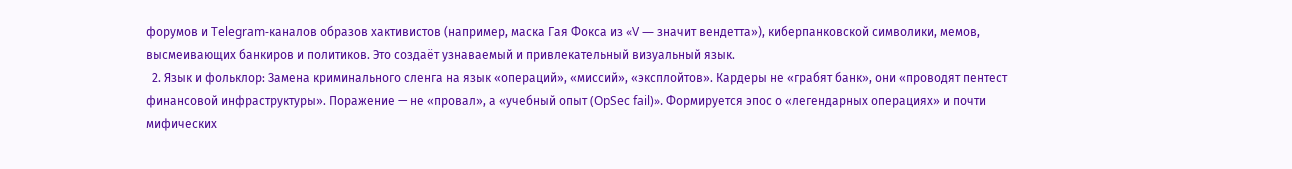форумов и Telegram-каналов образов хактивистов (например, маска Гая Фокса из «V — значит вендетта»), киберпанковской символики, мемов, высмеивающих банкиров и политиков. Это создаёт узнаваемый и привлекательный визуальный язык.
  2. Язык и фольклор: Замена криминального сленга на язык «операций», «миссий», «эксплойтов». Кардеры не «грабят банк», они «проводят пентест финансовой инфраструктуры». Поражение — не «провал», а «учебный опыт (OpSec fail)». Формируется эпос о «легендарных операциях» и почти мифических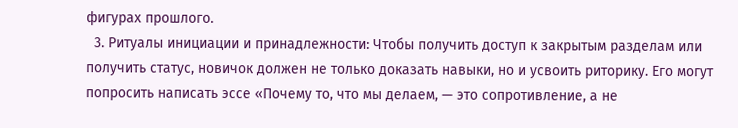фигурах прошлого.
  3. Ритуалы инициации и принадлежности: Чтобы получить доступ к закрытым разделам или получить статус, новичок должен не только доказать навыки, но и усвоить риторику. Его могут попросить написать эссе «Почему то, что мы делаем, — это сопротивление, а не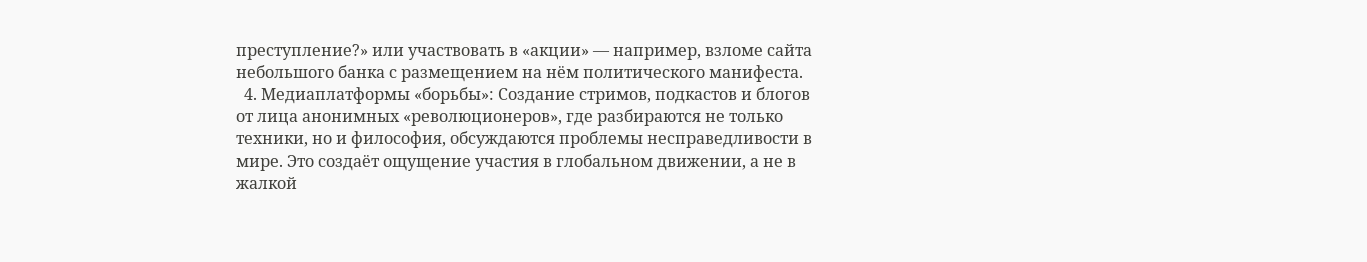преступление?» или участвовать в «акции» — например, взломе сайта небольшого банка с размещением на нём политического манифеста.
  4. Медиаплатформы «борьбы»: Создание стримов, подкастов и блогов от лица анонимных «революционеров», где разбираются не только техники, но и философия, обсуждаются проблемы несправедливости в мире. Это создаёт ощущение участия в глобальном движении, а не в жалкой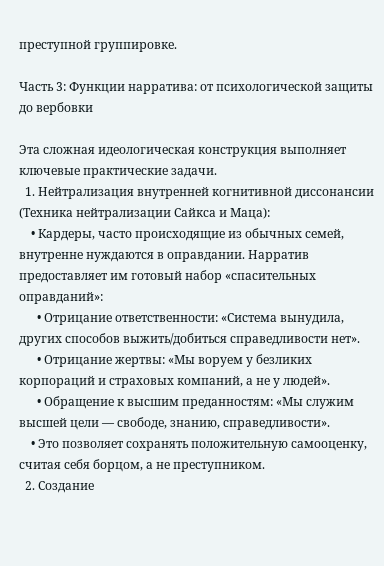преступной группировке.

Часть 3: Функции нарратива: от психологической защиты до вербовки

Эта сложная идеологическая конструкция выполняет ключевые практические задачи.
  1. Нейтрализация внутренней когнитивной диссонансии (Техника нейтрализации Сайкса и Маца):
    • Кардеры, часто происходящие из обычных семей, внутренне нуждаются в оправдании. Нарратив предоставляет им готовый набор «спасительных оправданий»:
      • Отрицание ответственности: «Система вынудила, других способов выжить/добиться справедливости нет».
      • Отрицание жертвы: «Мы воруем у безликих корпораций и страховых компаний, а не у людей».
      • Обращение к высшим преданностям: «Мы служим высшей цели — свободе, знанию, справедливости».
    • Это позволяет сохранять положительную самооценку, считая себя борцом, а не преступником.
  2. Создание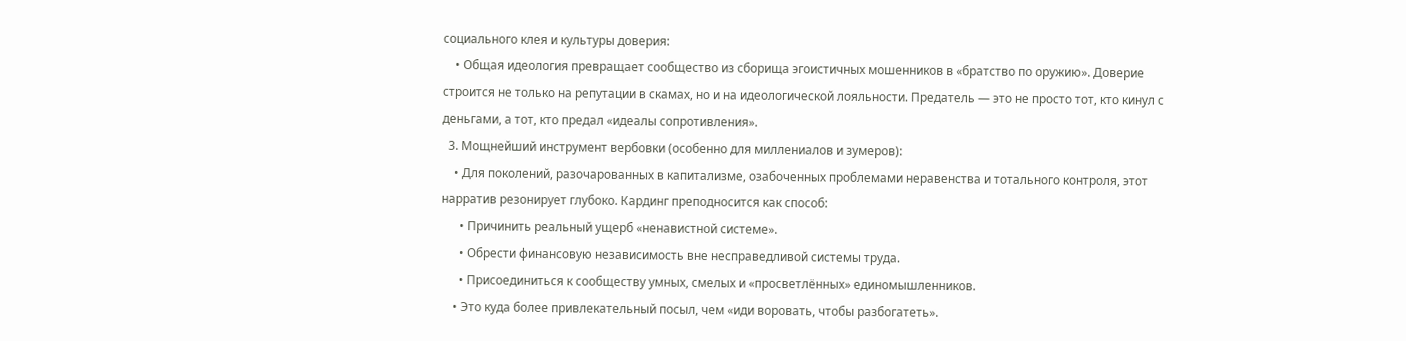социального клея и культуры доверия:
    • Общая идеология превращает сообщество из сборища эгоистичных мошенников в «братство по оружию». Доверие строится не только на репутации в скамах, но и на идеологической лояльности. Предатель — это не просто тот, кто кинул с деньгами, а тот, кто предал «идеалы сопротивления».
  3. Мощнейший инструмент вербовки (особенно для миллениалов и зумеров):
    • Для поколений, разочарованных в капитализме, озабоченных проблемами неравенства и тотального контроля, этот нарратив резонирует глубоко. Кардинг преподносится как способ:
      • Причинить реальный ущерб «ненавистной системе».
      • Обрести финансовую независимость вне несправедливой системы труда.
      • Присоединиться к сообществу умных, смелых и «просветлённых» единомышленников.
    • Это куда более привлекательный посыл, чем «иди воровать, чтобы разбогатеть».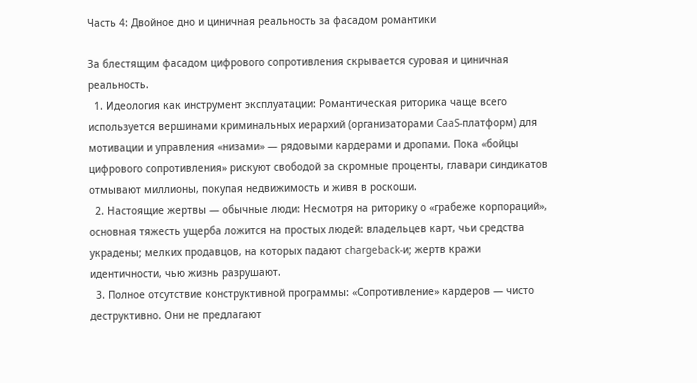Часть 4: Двойное дно и циничная реальность за фасадом романтики

За блестящим фасадом цифрового сопротивления скрывается суровая и циничная реальность.
  1. Идеология как инструмент эксплуатации: Романтическая риторика чаще всего используется вершинами криминальных иерархий (организаторами CaaS-платформ) для мотивации и управления «низами» — рядовыми кардерами и дропами. Пока «бойцы цифрового сопротивления» рискуют свободой за скромные проценты, главари синдикатов отмывают миллионы, покупая недвижимость и живя в роскоши.
  2. Настоящие жертвы — обычные люди: Несмотря на риторику о «грабеже корпораций», основная тяжесть ущерба ложится на простых людей: владельцев карт, чьи средства украдены; мелких продавцов, на которых падают chargeback-и; жертв кражи идентичности, чью жизнь разрушают.
  3. Полное отсутствие конструктивной программы: «Сопротивление» кардеров — чисто деструктивно. Они не предлагают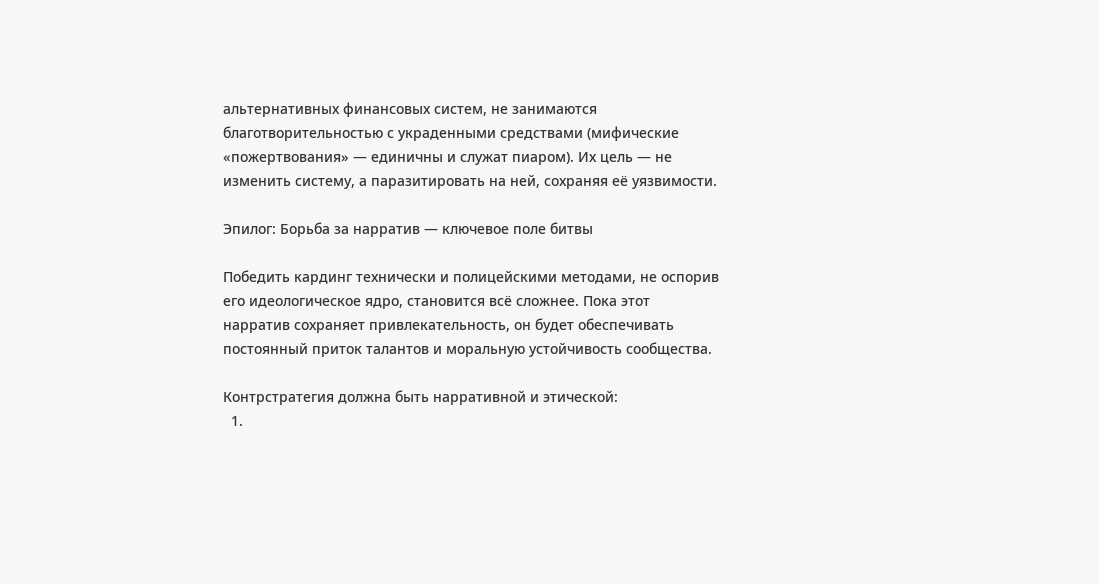альтернативных финансовых систем, не занимаются благотворительностью с украденными средствами (мифические «пожертвования» — единичны и служат пиаром). Их цель — не изменить систему, а паразитировать на ней, сохраняя её уязвимости.

Эпилог: Борьба за нарратив — ключевое поле битвы

Победить кардинг технически и полицейскими методами, не оспорив его идеологическое ядро, становится всё сложнее. Пока этот нарратив сохраняет привлекательность, он будет обеспечивать постоянный приток талантов и моральную устойчивость сообщества.

Контрстратегия должна быть нарративной и этической:
  1.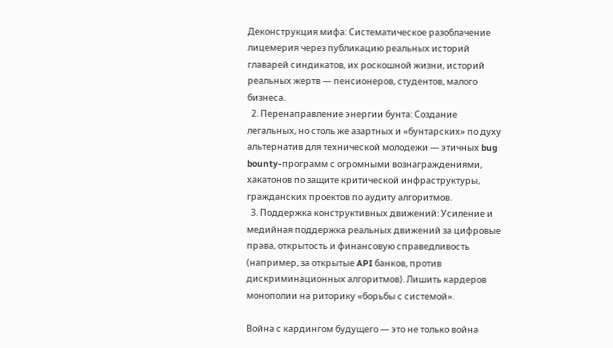Деконструкция мифа: Систематическое разоблачение лицемерия через публикацию реальных историй главарей синдикатов, их роскошной жизни, историй реальных жертв — пенсионеров, студентов, малого бизнеса.
  2. Перенаправление энергии бунта: Создание легальных, но столь же азартных и «бунтарских» по духу альтернатив для технической молодежи — этичных bug bounty-программ с огромными вознаграждениями, хакатонов по защите критической инфраструктуры, гражданских проектов по аудиту алгоритмов.
  3. Поддержка конструктивных движений: Усиление и медийная поддержка реальных движений за цифровые права, открытость и финансовую справедливость (например, за открытые API банков, против дискриминационных алгоритмов). Лишить кардеров монополии на риторику «борьбы с системой».

Война с кардингом будущего — это не только война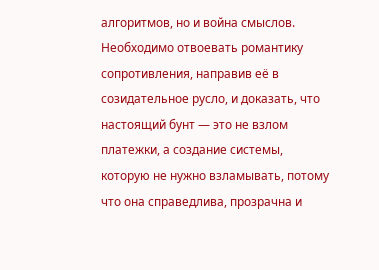алгоритмов, но и война смыслов. Необходимо отвоевать романтику сопротивления, направив её в созидательное русло, и доказать, что настоящий бунт — это не взлом платежки, а создание системы, которую не нужно взламывать, потому что она справедлива, прозрачна и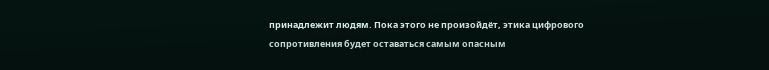принадлежит людям. Пока этого не произойдёт, этика цифрового сопротивления будет оставаться самым опасным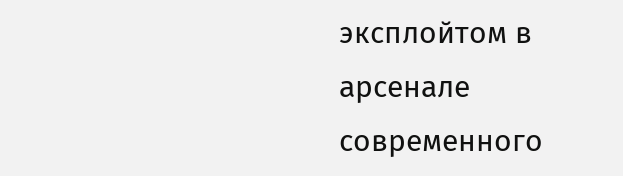эксплойтом в арсенале современного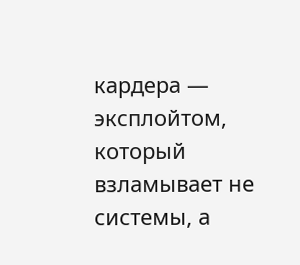кардера — эксплойтом, который взламывает не системы, а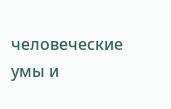человеческие умы и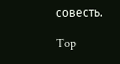совесть.

Top